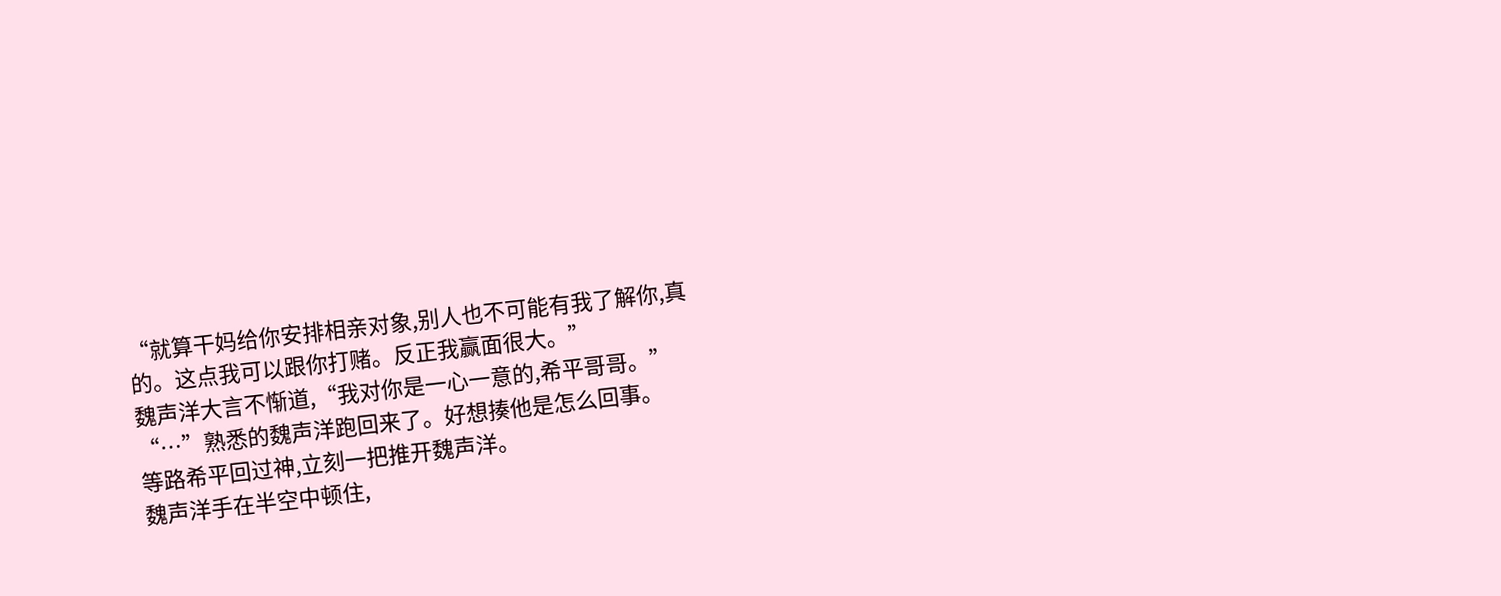“就算干妈给你安排相亲对象,别人也不可能有我了解你,真的。这点我可以跟你打赌。反正我赢面很大。”
魏声洋大言不惭道,“我对你是一心一意的,希平哥哥。”
“…”熟悉的魏声洋跑回来了。好想揍他是怎么回事。
等路希平回过神,立刻一把推开魏声洋。
魏声洋手在半空中顿住,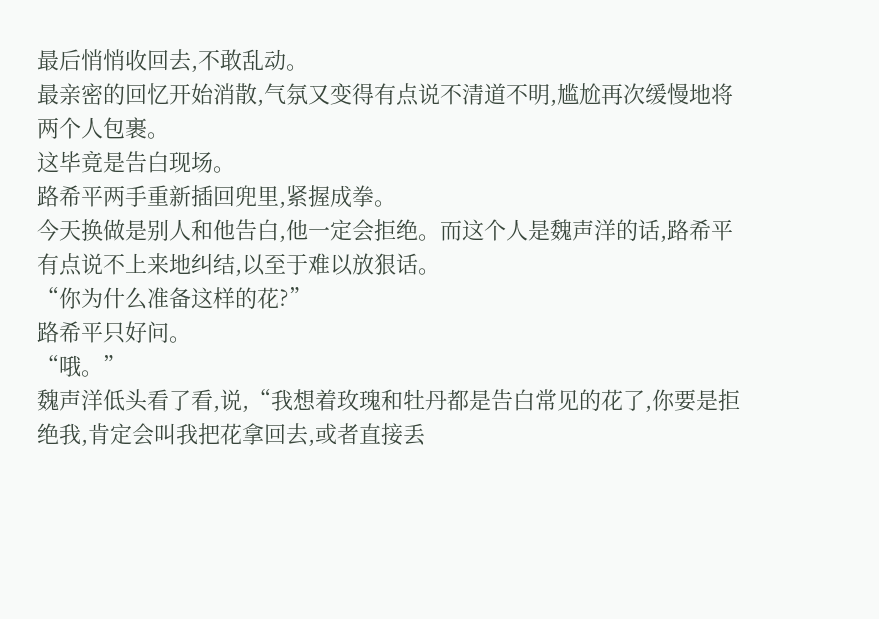最后悄悄收回去,不敢乱动。
最亲密的回忆开始消散,气氛又变得有点说不清道不明,尴尬再次缓慢地将两个人包裹。
这毕竟是告白现场。
路希平两手重新插回兜里,紧握成拳。
今天换做是别人和他告白,他一定会拒绝。而这个人是魏声洋的话,路希平有点说不上来地纠结,以至于难以放狠话。
“你为什么准备这样的花?”
路希平只好问。
“哦。”
魏声洋低头看了看,说,“我想着玫瑰和牡丹都是告白常见的花了,你要是拒绝我,肯定会叫我把花拿回去,或者直接丢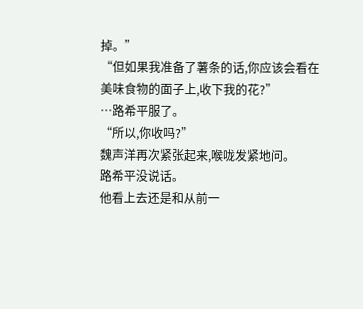掉。”
“但如果我准备了薯条的话,你应该会看在美味食物的面子上,收下我的花?”
…路希平服了。
“所以,你收吗?”
魏声洋再次紧张起来,喉咙发紧地问。
路希平没说话。
他看上去还是和从前一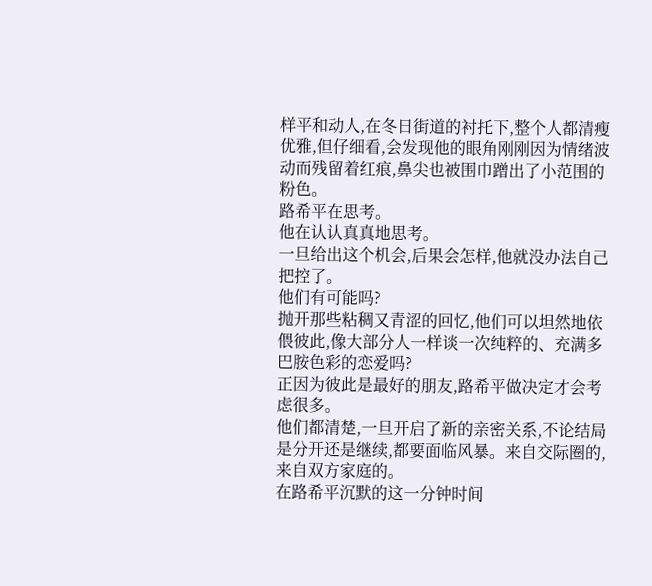样平和动人,在冬日街道的衬托下,整个人都清瘦优雅,但仔细看,会发现他的眼角刚刚因为情绪波动而残留着红痕,鼻尖也被围巾蹭出了小范围的粉色。
路希平在思考。
他在认认真真地思考。
一旦给出这个机会,后果会怎样,他就没办法自己把控了。
他们有可能吗?
抛开那些粘稠又青涩的回忆,他们可以坦然地依偎彼此,像大部分人一样谈一次纯粹的、充满多巴胺色彩的恋爱吗?
正因为彼此是最好的朋友,路希平做决定才会考虑很多。
他们都清楚,一旦开启了新的亲密关系,不论结局是分开还是继续,都要面临风暴。来自交际圈的,来自双方家庭的。
在路希平沉默的这一分钟时间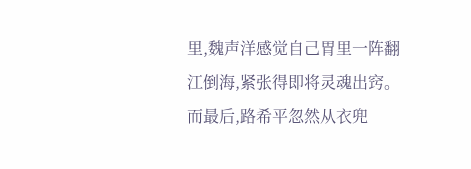里,魏声洋感觉自己胃里一阵翻江倒海,紧张得即将灵魂出窍。
而最后,路希平忽然从衣兜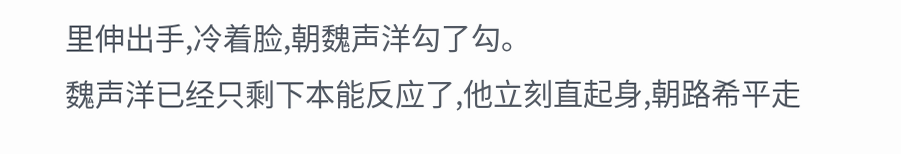里伸出手,冷着脸,朝魏声洋勾了勾。
魏声洋已经只剩下本能反应了,他立刻直起身,朝路希平走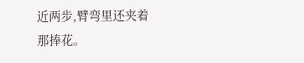近两步,臂弯里还夹着那捧花。